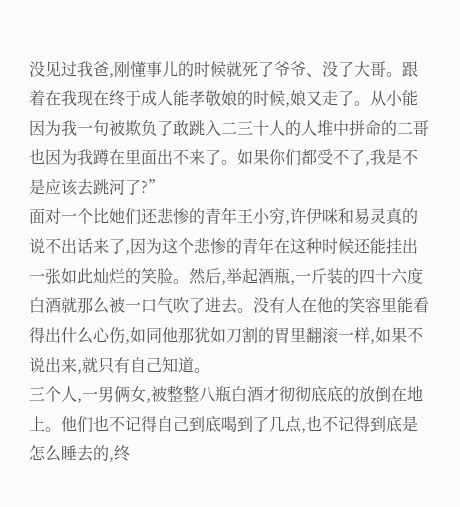没见过我爸,刚懂事儿的时候就死了爷爷、没了大哥。跟着在我现在终于成人能孝敬娘的时候,娘又走了。从小能因为我一句被欺负了敢跳入二三十人的人堆中拼命的二哥也因为我蹲在里面出不来了。如果你们都受不了,我是不是应该去跳河了?”
面对一个比她们还悲惨的青年王小穷,许伊咪和易灵真的说不出话来了,因为这个悲惨的青年在这种时候还能挂出一张如此灿烂的笑脸。然后,举起酒瓶,一斤装的四十六度白酒就那么被一口气吹了进去。没有人在他的笑容里能看得出什么心伤,如同他那犹如刀割的胃里翻滚一样,如果不说出来,就只有自己知道。
三个人,一男俩女,被整整八瓶白酒才彻彻底底的放倒在地上。他们也不记得自己到底喝到了几点,也不记得到底是怎么睡去的,终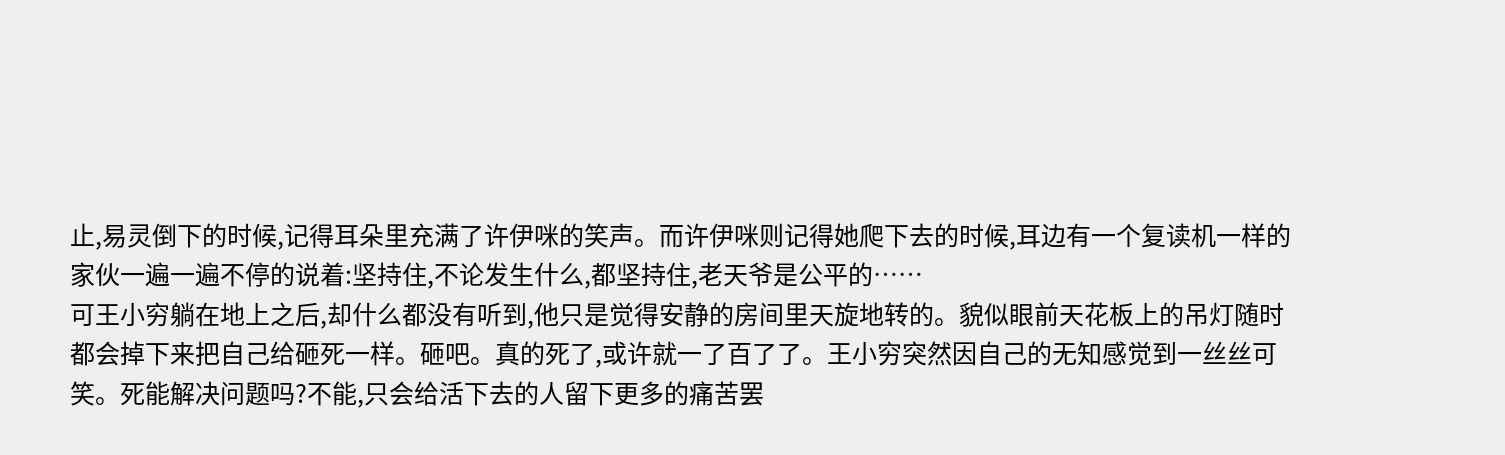止,易灵倒下的时候,记得耳朵里充满了许伊咪的笑声。而许伊咪则记得她爬下去的时候,耳边有一个复读机一样的家伙一遍一遍不停的说着:坚持住,不论发生什么,都坚持住,老天爷是公平的……
可王小穷躺在地上之后,却什么都没有听到,他只是觉得安静的房间里天旋地转的。貌似眼前天花板上的吊灯随时都会掉下来把自己给砸死一样。砸吧。真的死了,或许就一了百了了。王小穷突然因自己的无知感觉到一丝丝可笑。死能解决问题吗?不能,只会给活下去的人留下更多的痛苦罢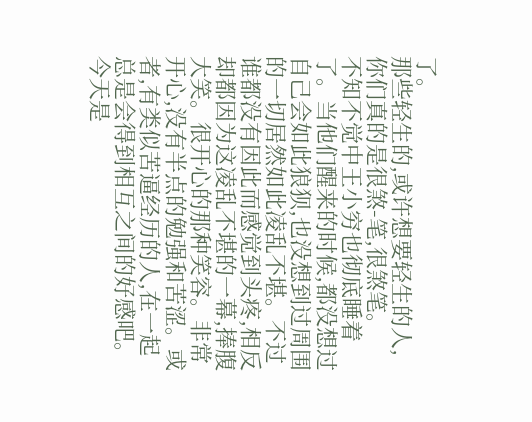了。
那些轻生的,或许想要轻生的人,你们真的是很煞-笔,很煞笔。
不知不觉中王小穷也彻底睡着了。当他们醒来的时候,都没想过自己会如此狼狈,也没想到过周围的一切居然如此凌乱不堪。不过谁都没有因此而感觉到头疼,相反却都因为这凌乱不堪的一幕,捧腹大笑。很开心的那种笑容。非常开心,没有半点的勉强和苦涩。或者,有类似苦逼经历的人,在一起总是会得到相互之间的好感吧。
今天是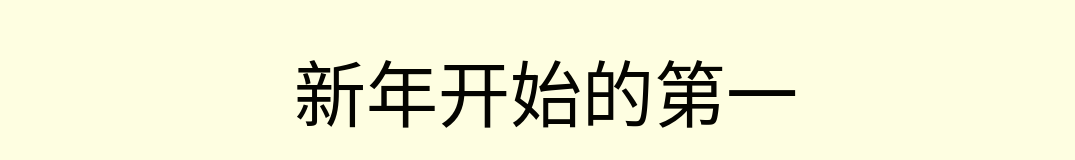新年开始的第一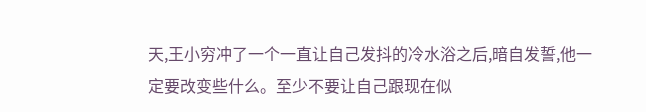天,王小穷冲了一个一直让自己发抖的冷水浴之后,暗自发誓,他一定要改变些什么。至少不要让自己跟现在似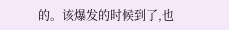的。该爆发的时候到了,也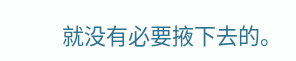就没有必要掖下去的。